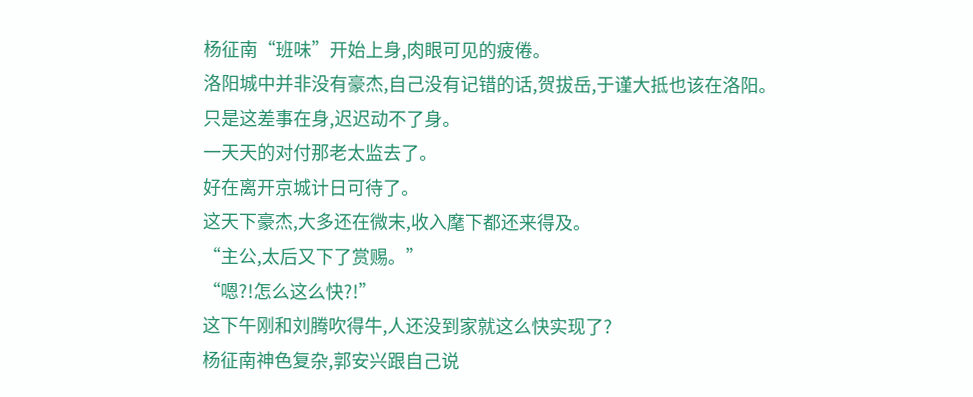杨征南“班味”开始上身,肉眼可见的疲倦。
洛阳城中并非没有豪杰,自己没有记错的话,贺拔岳,于谨大抵也该在洛阳。
只是这差事在身,迟迟动不了身。
一天天的对付那老太监去了。
好在离开京城计日可待了。
这天下豪杰,大多还在微末,收入麾下都还来得及。
“主公,太后又下了赏赐。”
“嗯?!怎么这么快?!”
这下午刚和刘腾吹得牛,人还没到家就这么快实现了?
杨征南神色复杂,郭安兴跟自己说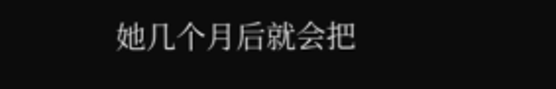她几个月后就会把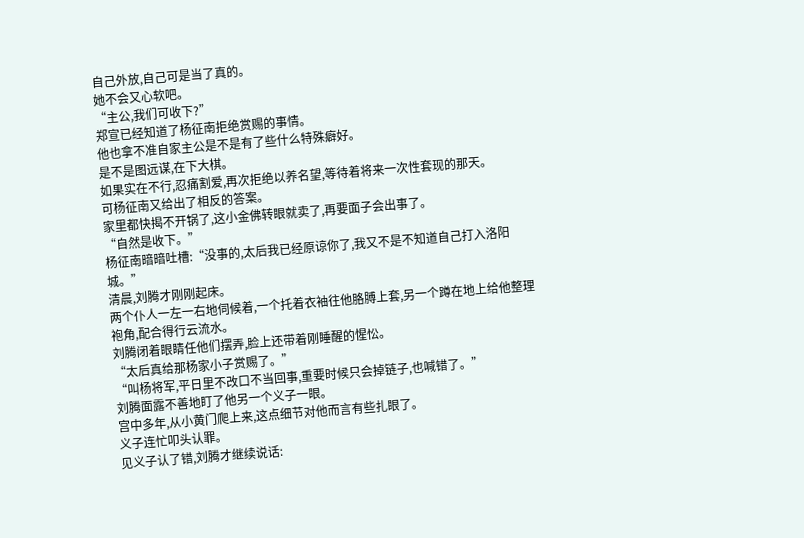自己外放,自己可是当了真的。
她不会又心软吧。
“主公,我们可收下?”
郑宣已经知道了杨征南拒绝赏赐的事情。
他也拿不准自家主公是不是有了些什么特殊癖好。
是不是图远谋,在下大棋。
如果实在不行,忍痛割爱,再次拒绝以养名望,等待着将来一次性套现的那天。
可杨征南又给出了相反的答案。
家里都快揭不开锅了,这小金佛转眼就卖了,再要面子会出事了。
“自然是收下。”
杨征南暗暗吐槽:“没事的,太后我已经原谅你了,我又不是不知道自己打入洛阳城。”
清晨,刘腾才刚刚起床。
两个仆人一左一右地伺候着,一个托着衣袖往他胳膊上套,另一个蹲在地上给他整理袍角,配合得行云流水。
刘腾闭着眼睛任他们摆弄,脸上还带着刚睡醒的惺忪。
“太后真给那杨家小子赏赐了。”
“叫杨将军,平日里不改口不当回事,重要时候只会掉链子,也喊错了。”
刘腾面露不善地盯了他另一个义子一眼。
宫中多年,从小黄门爬上来,这点细节对他而言有些扎眼了。
义子连忙叩头认罪。
见义子认了错,刘腾才继续说话: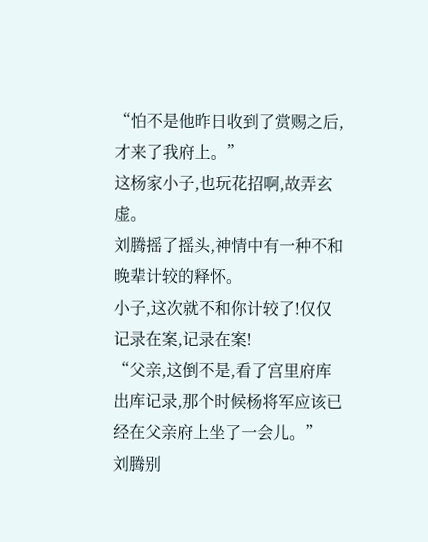“怕不是他昨日收到了赏赐之后,才来了我府上。”
这杨家小子,也玩花招啊,故弄玄虚。
刘腾摇了摇头,神情中有一种不和晚辈计较的释怀。
小子,这次就不和你计较了!仅仅记录在案,记录在案!
“父亲,这倒不是,看了宫里府库出库记录,那个时候杨将军应该已经在父亲府上坐了一会儿。”
刘腾别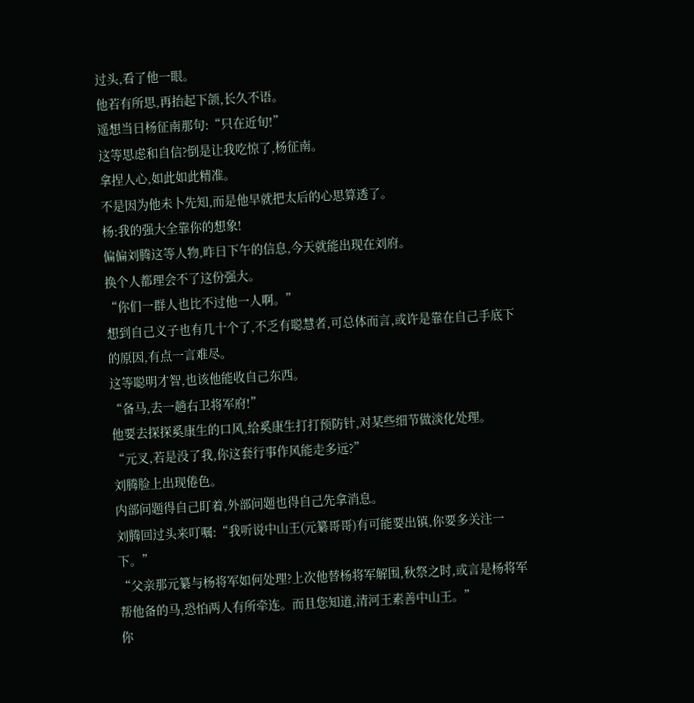过头,看了他一眼。
他若有所思,再抬起下颌,长久不语。
遥想当日杨征南那句:“只在近旬!”
这等思虑和自信?倒是让我吃惊了,杨征南。
拿捏人心,如此如此精准。
不是因为他未卜先知,而是他早就把太后的心思算透了。
杨:我的强大全靠你的想象!
偏偏刘腾这等人物,昨日下午的信息,今天就能出现在刘府。
换个人都理会不了这份强大。
“你们一群人也比不过他一人啊。”
想到自己义子也有几十个了,不乏有聪慧者,可总体而言,或许是靠在自己手底下的原因,有点一言难尽。
这等聪明才智,也该他能收自己东西。
“备马,去一趟右卫将军府!”
他要去探探奚康生的口风,给奚康生打打预防针,对某些细节做淡化处理。
“元叉,若是没了我,你这套行事作风能走多远?”
刘腾脸上出现倦色。
内部问题得自己盯着,外部问题也得自己先拿消息。
刘腾回过头来叮嘱:“我听说中山王(元纂哥哥)有可能要出镇,你要多关注一下。”
“父亲那元纂与杨将军如何处理?上次他替杨将军解围,秋祭之时,或言是杨将军帮他备的马,恐怕两人有所牵连。而且您知道,清河王素善中山王。”
你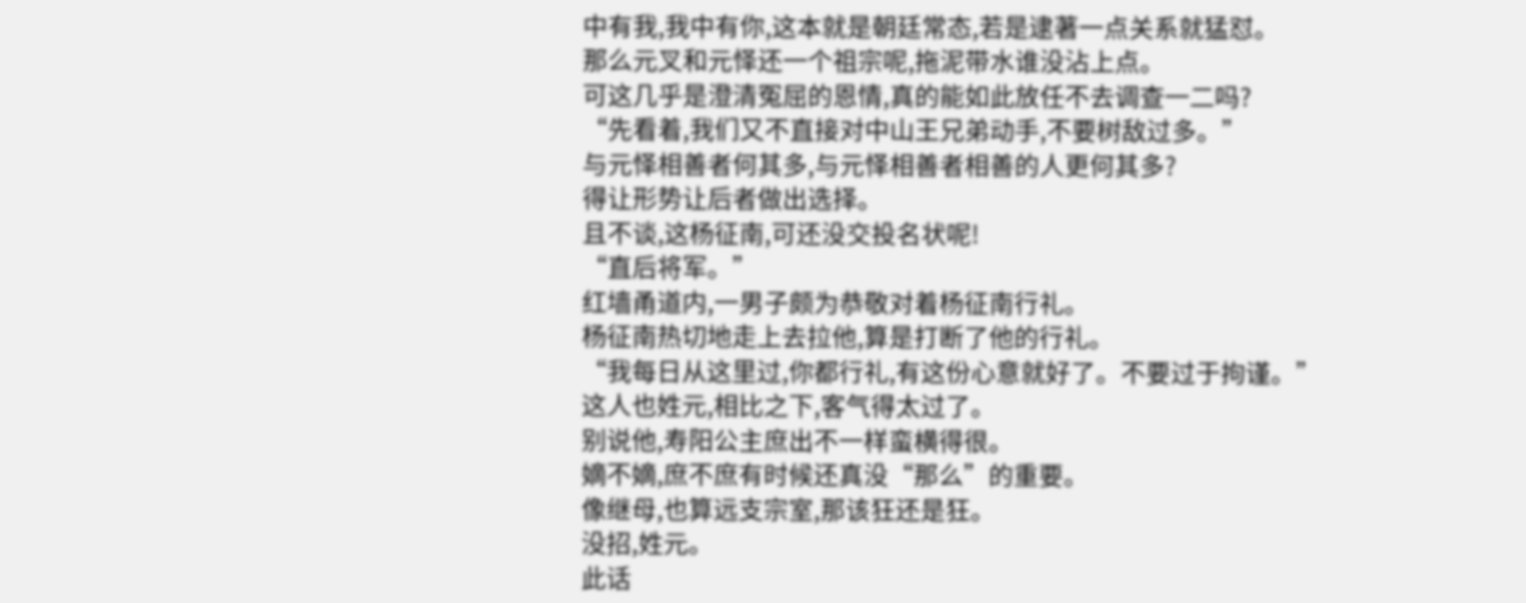中有我,我中有你,这本就是朝廷常态,若是逮著一点关系就猛怼。
那么元叉和元怿还一个祖宗呢,拖泥带水谁没沾上点。
可这几乎是澄清冤屈的恩情,真的能如此放任不去调查一二吗?
“先看着,我们又不直接对中山王兄弟动手,不要树敌过多。”
与元怿相善者何其多,与元怿相善者相善的人更何其多?
得让形势让后者做出选择。
且不谈,这杨征南,可还没交投名状呢!
“直后将军。”
红墙甬道内,一男子颇为恭敬对着杨征南行礼。
杨征南热切地走上去拉他,算是打断了他的行礼。
“我每日从这里过,你都行礼,有这份心意就好了。不要过于拘谨。”
这人也姓元,相比之下,客气得太过了。
别说他,寿阳公主庶出不一样蛮横得很。
嫡不嫡,庶不庶有时候还真没“那么”的重要。
像继母,也算远支宗室,那该狂还是狂。
没招,姓元。
此话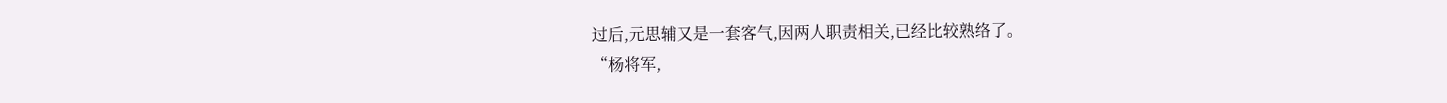过后,元思辅又是一套客气,因两人职责相关,已经比较熟络了。
“杨将军,